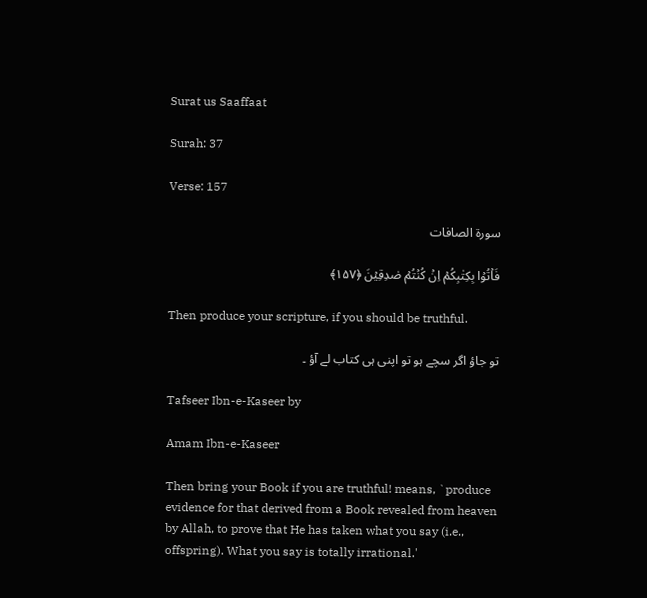Surat us Saaffaat

Surah: 37

Verse: 157

سورة الصافات

فَاۡتُوۡا بِکِتٰبِکُمۡ اِنۡ کُنۡتُمۡ صٰدِقِیۡنَ ﴿۱۵۷﴾

Then produce your scripture, if you should be truthful.

تو جاؤ اگر سچے ہو تو اپنی ہی کتاب لے آؤ ۔

Tafseer Ibn-e-Kaseer by

Amam Ibn-e-Kaseer

Then bring your Book if you are truthful! means, `produce evidence for that derived from a Book revealed from heaven by Allah, to prove that He has taken what you say (i.e., offspring). What you say is totally irrational.'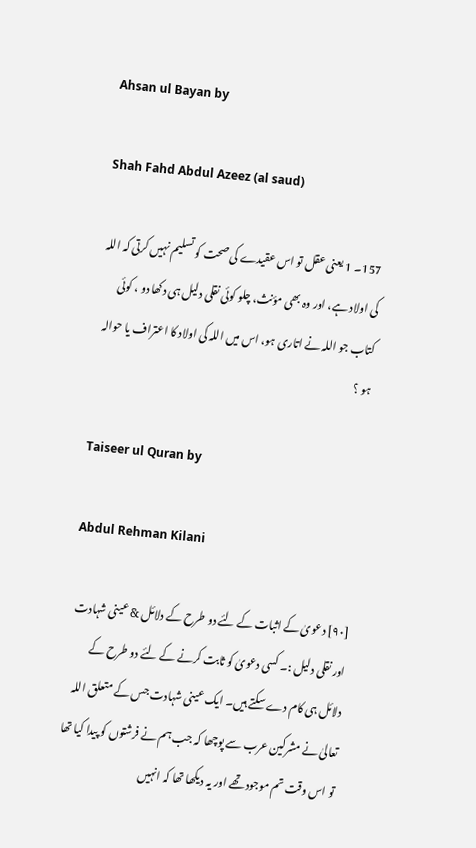Ahsan ul Bayan by

Shah Fahd Abdul Azeez (al saud)

157۔ 1 یعنی عقل تو اس عقیدے کی صحت کو تسلیم نہیں کرتی کہ اللہ کی اولاد ہے، اور وہ بھی مؤنث، چلو کوئی نقلی دلیل ہی دکھا دو ، کوئی کتاب جو اللہ نے اتاری ہو، اس میں اللہ کی اولاد کا اعتراف یا حوالہ ہو ؟

Taiseer ul Quran by

Abdul Rehman Kilani

[٩٠] دعویٰ کے اثبات کے لئے دو طرح کے دلائل & عینی شہادت اور نقلی دلیل :۔ کسی دعویٰ کو ثابت کرنے کے لئے دو طرح کے دلائل ہی کام دے سکتے ہیں۔ ایک عینی شہادت جس کے متعلق اللہ تعالیٰ نے مشرکین عرب سے پوچھا کہ جب ہم نے فرشتوں کو پیدا کیا تھا تو اس وقت تم موجود تھے اور یہ دیکھا تھا کہ انہیں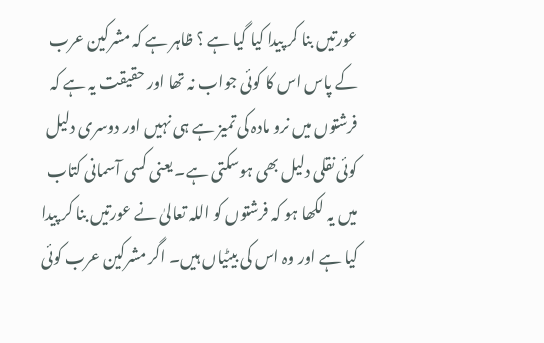عورتیں بنا کر پیدا کیا گیا ہے ؟ ظاہر ہے کہ مشرکین عرب کے پاس اس کا کوئی جواب نہ تھا اور حقیقت یہ ہے کہ فرشتوں میں نرو مادہ کی تمیز ہے ہی نہیں اور دوسری دلیل کوئی نقلی دلیل بھی ہوسکتی ہے۔ یعنی کسی آسمانی کتاب میں یہ لکھا ہو کہ فرشتوں کو اللہ تعالیٰ نے عورتیں بنا کر پیدا کیا ہے اور وہ اس کی بیٹیاں ہیں۔ اگر مشرکین عرب کوئی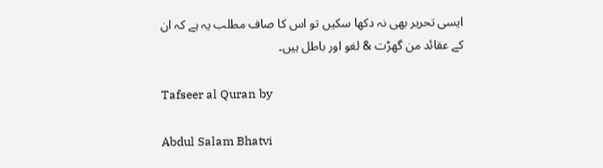ایسی تحریر بھی نہ دکھا سکیں تو اس کا صاف مطلب یہ ہے کہ ان کے عقائد من گھڑت & لغو اور باطل ہیں۔

Tafseer al Quran by

Abdul Salam Bhatvi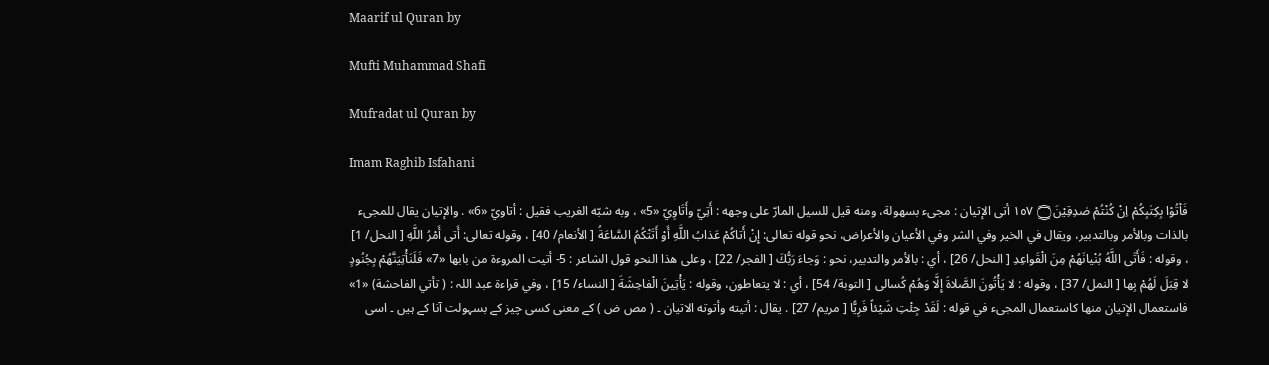Maarif ul Quran by

Mufti Muhammad Shafi

Mufradat ul Quran by

Imam Raghib Isfahani

فَاْتُوْا بِكِتٰبِكُمْ اِنْ كُنْتُمْ صٰدِقِيْنَ۝ ١٥٧ أتى الإتيان : مجیء بسهولة، ومنه قيل للسیل المارّ علی وجهه : أَتِيّ وأَتَاوِيّ «5» ، وبه شبّه الغریب فقیل : أتاويّ «6» . والإتيان يقال للمجیء بالذات وبالأمر وبالتدبیر، ويقال في الخیر وفي الشر وفي الأعيان والأعراض، نحو قوله تعالی: إِنْ أَتاكُمْ عَذابُ اللَّهِ أَوْ أَتَتْكُمُ السَّاعَةُ [ الأنعام/ 40] ، وقوله تعالی: أَتى أَمْرُ اللَّهِ [ النحل/ 1] ، وقوله : فَأَتَى اللَّهُ بُنْيانَهُمْ مِنَ الْقَواعِدِ [ النحل/ 26] ، أي : بالأمر والتدبیر، نحو : وَجاءَ رَبُّكَ [ الفجر/ 22] ، وعلی هذا النحو قول الشاعر : 5- أتيت المروءة من بابها «7» فَلَنَأْتِيَنَّهُمْ بِجُنُودٍ لا قِبَلَ لَهُمْ بِها [ النمل/ 37] ، وقوله : لا يَأْتُونَ الصَّلاةَ إِلَّا وَهُمْ كُسالی [ التوبة/ 54] ، أي : لا يتعاطون، وقوله : يَأْتِينَ الْفاحِشَةَ [ النساء/ 15] ، وفي قراءة عبد اللہ : ( تأتي الفاحشة) «1» فاستعمال الإتيان منها کاستعمال المجیء في قوله : لَقَدْ جِئْتِ شَيْئاً فَرِيًّا [ مریم/ 27] . يقال : أتيته وأتوته الاتیان ۔ ( مص ض ) کے معنی کسی چیز کے بسہولت آنا کے ہیں ۔ اسی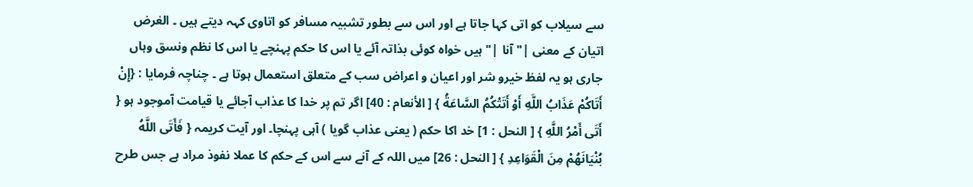سے سیلاب کو اتی کہا جاتا ہے اور اس سے بطور تشبیہ مسافر کو اتاوی کہہ دیتے ہیں ۔ الغرض اتیان کے معنی |" آنا |" ہیں خواہ کوئی بذاتہ آئے یا اس کا حکم پہنچے یا اس کا نظم ونسق وہاں جاری ہو یہ لفظ خیرو شر اور اعیان و اعراض سب کے متعلق استعمال ہوتا ہے ۔ چناچہ فرمایا : {إِنْ أَتَاكُمْ عَذَابُ اللَّهِ أَوْ أَتَتْكُمُ السَّاعَةُ } [ الأنعام : 40] اگر تم پر خدا کا عذاب آجائے یا قیامت آموجود ہو { أَتَى أَمْرُ اللَّهِ } [ النحل : 1] خد اکا حکم ( یعنی عذاب گویا ) آہی پہنچا۔ اور آیت کریمہ { فَأَتَى اللَّهُ بُنْيَانَهُمْ مِنَ الْقَوَاعِدِ } [ النحل : 26] میں اللہ کے آنے سے اس کے حکم کا عملا نفوذ مراد ہے جس طرح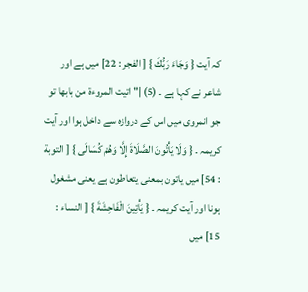کہ آیت { وَجَاءَ رَبُّكَ } [ الفجر : 22] میں ہے اور شاعر نے کہا ہے ۔ (5) |" اتیت المروءۃ من بابھا تو جو انمروی میں اس کے دروازہ سے داخل ہوا اور آیت کریمہ ۔ { وَلَا يَأْتُونَ الصَّلَاةَ إِلَّا وَهُمْ كُسَالَى } [ التوبة : 54] میں یاتون بمعنی یتعاطون ہے یعنی مشغول ہونا اور آیت کریمہ ۔ { يَأْتِينَ الْفَاحِشَةَ } [ النساء : 15] میں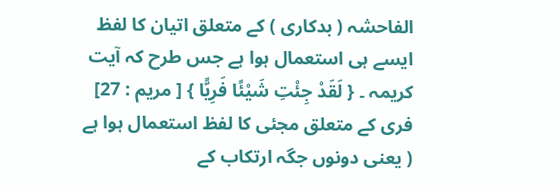الفاحشہ ( بدکاری ) کے متعلق اتیان کا لفظ ایسے ہی استعمال ہوا ہے جس طرح کہ آیت کریمہ ۔ { لَقَدْ جِئْتِ شَيْئًا فَرِيًّا } [ مریم : 27] فری کے متعلق مجئی کا لفظ استعمال ہوا ہے ( یعنی دونوں جگہ ارتکاب کے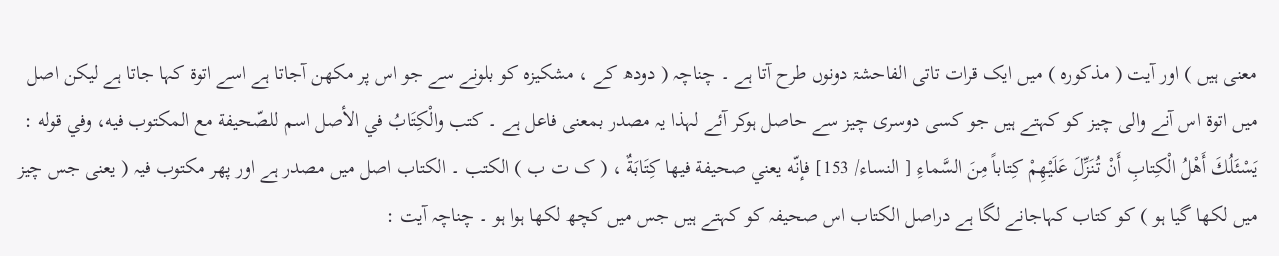معنی ہیں ) اور آیت ( مذکورہ ) میں ایک قرات تاتی الفاحشۃ دونوں طرح آتا ہے ۔ چناچہ ( دودھ کے ، مشکیزہ کو بلونے سے جو اس پر مکھن آجاتا ہے اسے اتوۃ کہا جاتا ہے لیکن اصل میں اتوۃ اس آنے والی چیز کو کہتے ہیں جو کسی دوسری چیز سے حاصل ہوکر آئے لہذا یہ مصدر بمعنی فاعل ہے ۔ كتب والْكِتَابُ في الأصل اسم للصّحيفة مع المکتوب فيه، وفي قوله : يَسْئَلُكَ أَهْلُ الْكِتابِ أَنْ تُنَزِّلَ عَلَيْهِمْ كِتاباً مِنَ السَّماءِ [ النساء/ 153] فإنّه يعني صحیفة فيها كِتَابَةٌ ، ( ک ت ب ) الکتب ۔ الکتاب اصل میں مصدر ہے اور پھر مکتوب فیہ ( یعنی جس چیز میں لکھا گیا ہو ) کو کتاب کہاجانے لگا ہے دراصل الکتاب اس صحیفہ کو کہتے ہیں جس میں کچھ لکھا ہوا ہو ۔ چناچہ آیت :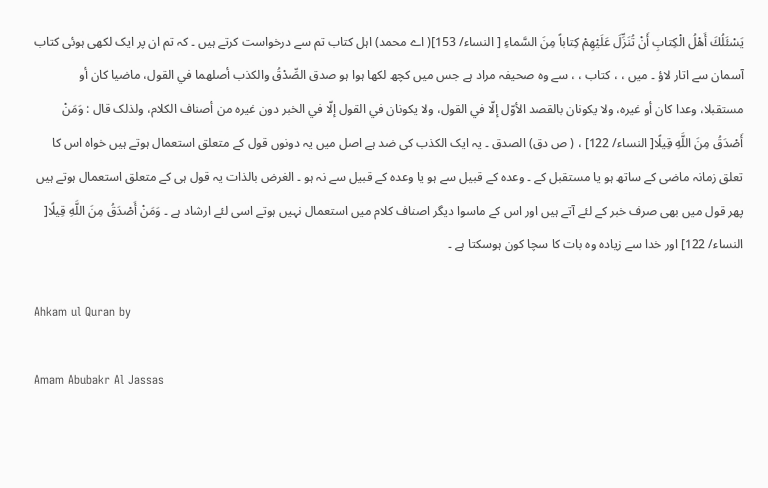يَسْئَلُكَ أَهْلُ الْكِتابِ أَنْ تُنَزِّلَ عَلَيْهِمْ كِتاباً مِنَ السَّماءِ [ النساء/ 153]( اے محمد) اہل کتاب تم سے درخواست کرتے ہیں ۔ کہ تم ان پر ایک لکھی ہوئی کتاب آسمان سے اتار لاؤ ۔ میں ، ، کتاب ، ، سے وہ صحیفہ مراد ہے جس میں کچھ لکھا ہوا ہو صدق الصِّدْقُ والکذب أصلهما في القول، ماضیا کان أو مستقبلا، وعدا کان أو غيره، ولا يکونان بالقصد الأوّل إلّا في القول، ولا يکونان في القول إلّا في الخبر دون غيره من أصناف الکلام، ولذلک قال : وَمَنْ أَصْدَقُ مِنَ اللَّهِ قِيلًا[ النساء/ 122] ، ( ص دق) الصدق ۔ یہ ایک الکذب کی ضد ہے اصل میں یہ دونوں قول کے متعلق استعمال ہوتے ہیں خواہ اس کا تعلق زمانہ ماضی کے ساتھ ہو یا مستقبل کے ۔ وعدہ کے قبیل سے ہو یا وعدہ کے قبیل سے نہ ہو ۔ الغرض بالذات یہ قول ہی کے متعلق استعمال ہوتے ہیں پھر قول میں بھی صرف خبر کے لئے آتے ہیں اور اس کے ماسوا دیگر اصناف کلام میں استعمال نہیں ہوتے اسی لئے ارشاد ہے ۔ وَمَنْ أَصْدَقُ مِنَ اللَّهِ قِيلًا[ النساء/ 122] اور خدا سے زیادہ وہ بات کا سچا کون ہوسکتا ہے ۔

Ahkam ul Quran by

Amam Abubakr Al Jassas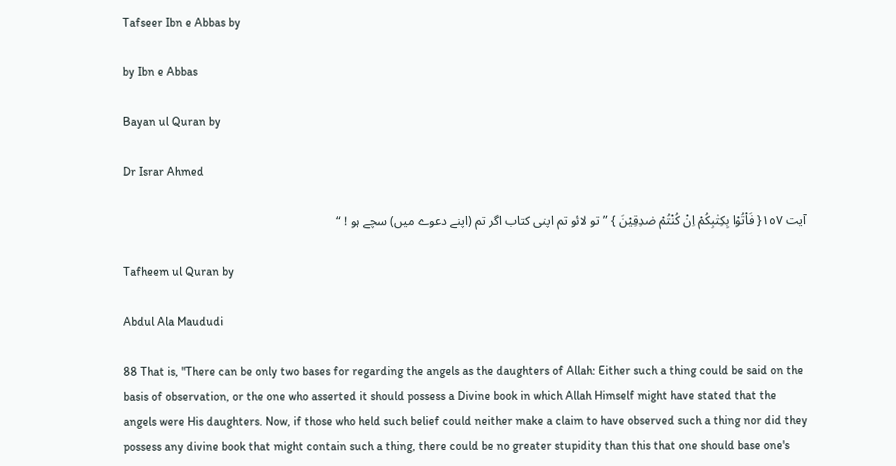Tafseer Ibn e Abbas by

by Ibn e Abbas

Bayan ul Quran by

Dr Israr Ahmed

آیت ١٥٧{ فَاْتُوْا بِکِتٰبِکُمْ اِنْ کُنْتُمْ صٰدِقِیْنَ } ” تو لائو تم اپنی کتاب اگر تم (اپنے دعوے میں) سچے ہو ! “

Tafheem ul Quran by

Abdul Ala Maududi

88 That is, "There can be only two bases for regarding the angels as the daughters of Allah: Either such a thing could be said on the basis of observation, or the one who asserted it should possess a Divine book in which Allah Himself might have stated that the angels were His daughters. Now, if those who held such belief could neither make a claim to have observed such a thing nor did they possess any divine book that might contain such a thing, there could be no greater stupidity than this that one should base one's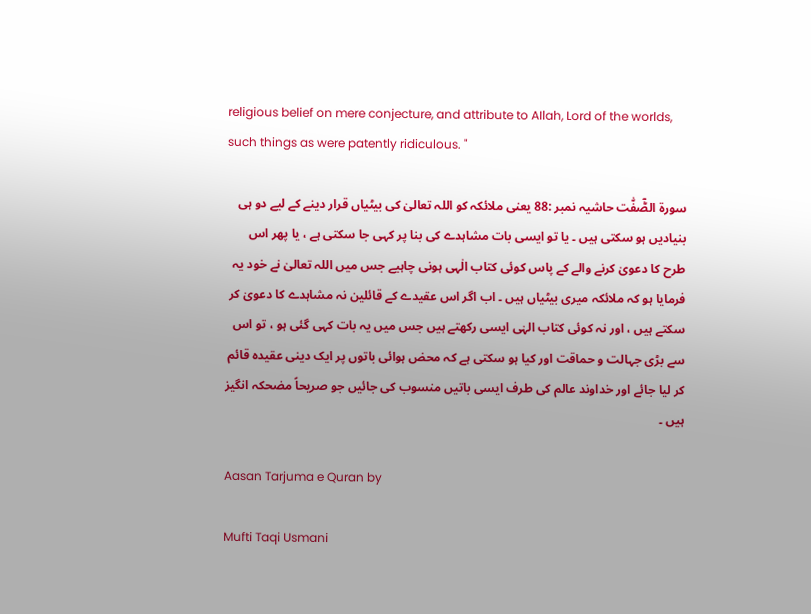religious belief on mere conjecture, and attribute to AIlah, Lord of the worlds, such things as were patently ridiculous. "

سورة الصّٰٓفّٰت حاشیہ نمبر :88 یعنی ملائکہ کو اللہ تعالیٰ کی بیٹیاں قرار دینے کے لیے دو ہی بنیادیں ہو سکتی ہیں ۔ یا تو ایسی بات مشاہدے کی بنا پر کہی جا سکتی ہے ، یا پھر اس طرح کا دعویٰ کرنے والے کے پاس کوئی کتاب الٰہی ہونی چاہیے جس میں اللہ تعالیٰ نے خود یہ فرمایا ہو کہ ملائکہ میری بیٹیاں ہیں ۔ اب اگر اس عقیدے کے قائلین نہ مشاہدے کا دعویٰ کر سکتے ہیں ، اور نہ کوئی کتاب الہٰی ایسی رکھتے ہیں جس میں یہ بات کہی گئی ہو ، تو اس سے بڑی جہالت و حماقت اور کیا ہو سکتی ہے کہ محض ہوائی باتوں پر ایک دینی عقیدہ قائم کر لیا جائے اور خداوند عالم کی طرف ایسی باتیں منسوب کی جائیں جو صریحاً مضحکہ انگیز ہیں ۔

Aasan Tarjuma e Quran by

Mufti Taqi Usmani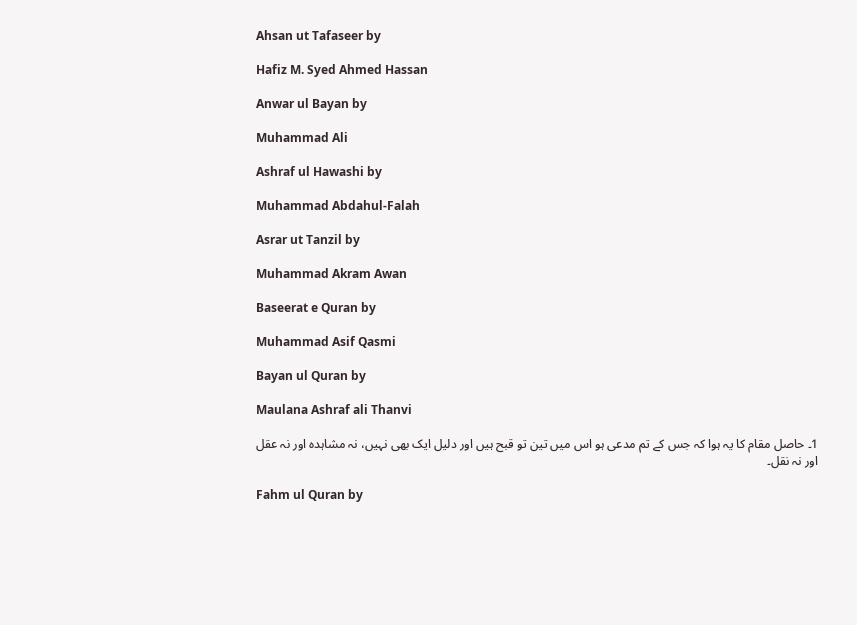Ahsan ut Tafaseer by

Hafiz M. Syed Ahmed Hassan

Anwar ul Bayan by

Muhammad Ali

Ashraf ul Hawashi by

Muhammad Abdahul-Falah

Asrar ut Tanzil by

Muhammad Akram Awan

Baseerat e Quran by

Muhammad Asif Qasmi

Bayan ul Quran by

Maulana Ashraf ali Thanvi

1۔ حاصل مقام کا یہ ہوا کہ جس کے تم مدعی ہو اس میں تین تو قبح ہیں اور دلیل ایک بھی نہیں، نہ مشاہدہ اور نہ عقل اور نہ نقل۔

Fahm ul Quran by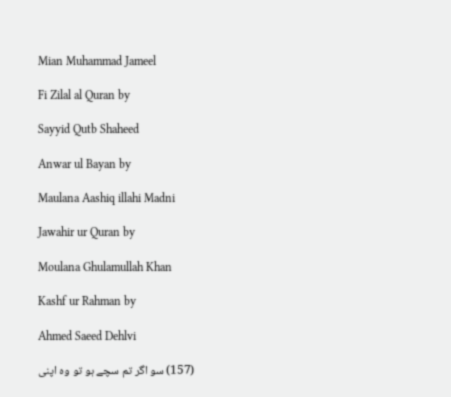Mian Muhammad Jameel

Fi Zilal al Quran by

Sayyid Qutb Shaheed

Anwar ul Bayan by

Maulana Aashiq illahi Madni

Jawahir ur Quran by

Moulana Ghulamullah Khan

Kashf ur Rahman by

Ahmed Saeed Dehlvi

(157) سو اگر تم سچے ہو تو وہ اپنی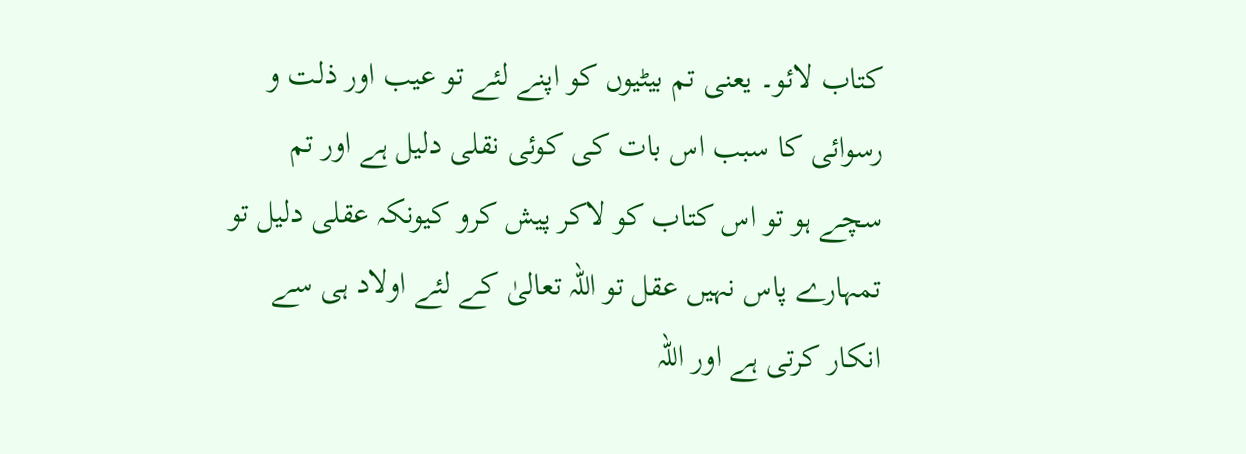کتاب لائو۔ یعنی تم بیٹیوں کو اپنے لئے تو عیب اور ذلت و رسوائی کا سبب اس بات کی کوئی نقلی دلیل ہے اور تم سچے ہو تو اس کتاب کو لاکر پیش کرو کیونکہ عقلی دلیل تو تمہارے پاس نہیں عقل تو اللہ تعالیٰ کے لئے اولاد ہی سے انکار کرتی ہے اور اللہ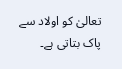تعالیٰ کو اولاد سے پاک بتاتی ہے۔